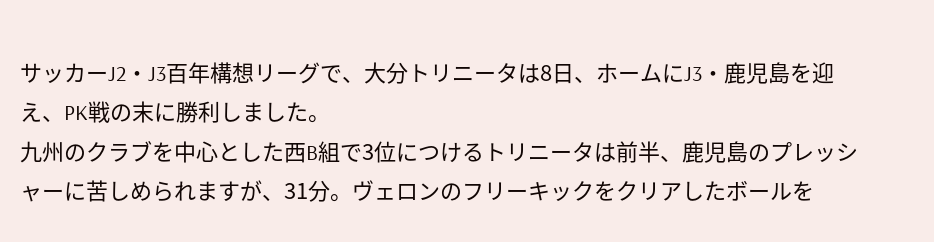サッカーJ2・J3百年構想リーグで、大分トリニータは8日、ホームにJ3・鹿児島を迎え、PK戦の末に勝利しました。
九州のクラブを中心とした西B組で3位につけるトリニータは前半、鹿児島のプレッシャーに苦しめられますが、31分。ヴェロンのフリーキックをクリアしたボールを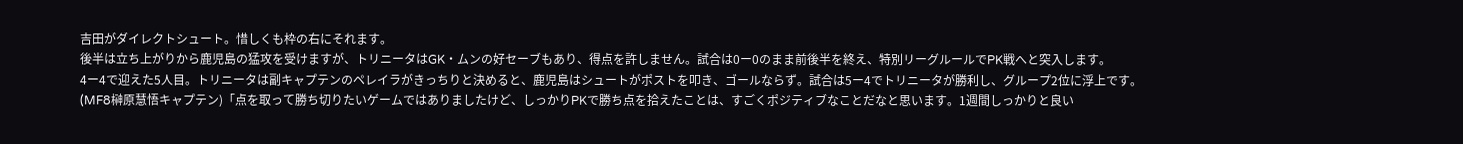吉田がダイレクトシュート。惜しくも枠の右にそれます。
後半は立ち上がりから鹿児島の猛攻を受けますが、トリニータはGK・ムンの好セーブもあり、得点を許しません。試合は0ー0のまま前後半を終え、特別リーグルールでPK戦へと突入します。
4ー4で迎えた5人目。トリニータは副キャプテンのペレイラがきっちりと決めると、鹿児島はシュートがポストを叩き、ゴールならず。試合は5ー4でトリニータが勝利し、グループ2位に浮上です。
(MF8榊原慧悟キャプテン)「点を取って勝ち切りたいゲームではありましたけど、しっかりPKで勝ち点を拾えたことは、すごくポジティブなことだなと思います。1週間しっかりと良い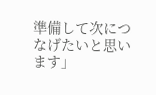準備して次につなげたいと思います」